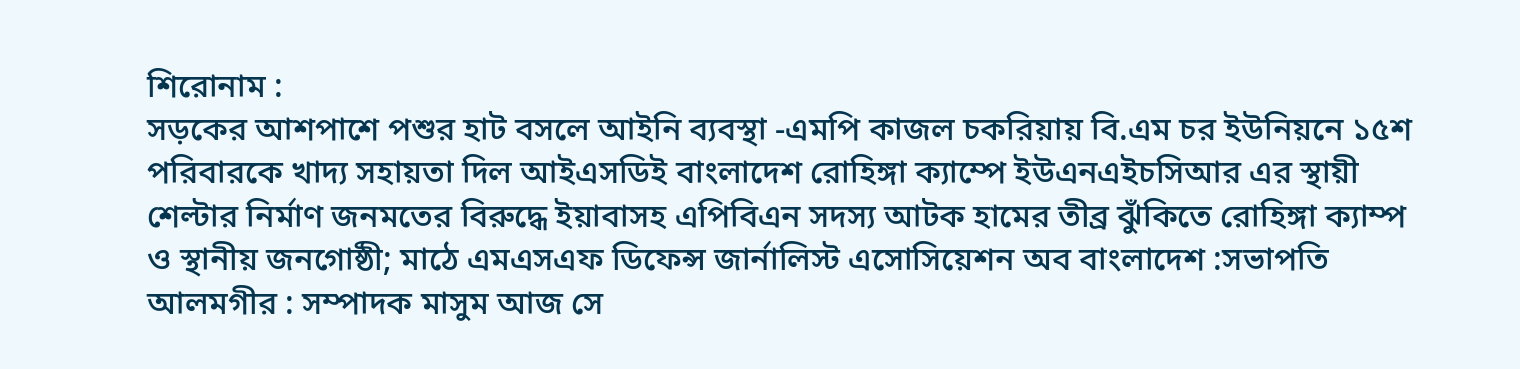শিরোনাম :
সড়কের আশপাশে পশুর হাট বসলে আইনি ব্যবস্থা -এমপি কাজল চকরিয়ায় বি.এম চর ইউনিয়নে ১৫শ পরিবারকে খাদ্য সহায়তা দিল আইএসডিই বাংলাদেশ রোহিঙ্গা ক্যাম্পে ইউএনএইচসিআর এর স্থায়ী শেল্টার নির্মাণ জনমতের বিরুদ্ধে ইয়াবাসহ এপিবিএন সদস্য আটক হামের তীব্র ঝুঁকিতে রোহিঙ্গা ক্যাম্প ও স্থানীয় জনগোষ্ঠী; মাঠে এমএসএফ ডিফেন্স জার্নালিস্ট এসোসিয়েশন অব বাংলাদেশ :সভাপতি আলমগীর : সম্পাদক মাসুম আজ সে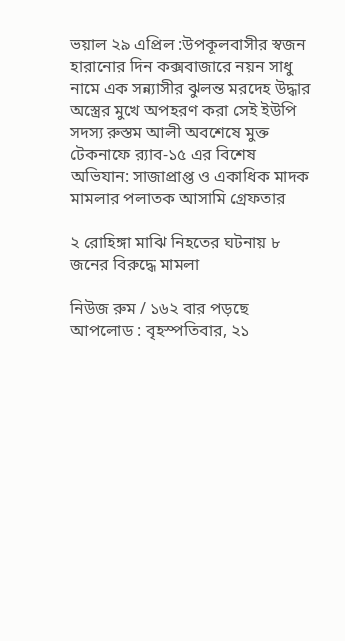ভয়াল ২৯ এপ্রিল :উপকূলবাসীর স্বজন হারানোর দিন কক্সবাজারে নয়ন সাধু নামে এক সন্ন্যাসীর ঝুলন্ত মরদেহ উদ্ধার অস্ত্রের মুখে অপহরণ করা সেই ইউপি সদস্য রুস্তম আলী অবশেষে মুক্ত টেকনাফে র‌্যাব-১৫ এর বিশেষ অভিযান: সাজাপ্রাপ্ত ও একাধিক মাদক মামলার পলাতক আসামি গ্রেফতার

২ রোহিঙ্গা মাঝি নিহতের ঘটনায় ৮ জনের বিরুদ্ধে মামলা

নিউজ রুম / ১৬২ বার পড়ছে
আপলোড : বৃহস্পতিবার, ২১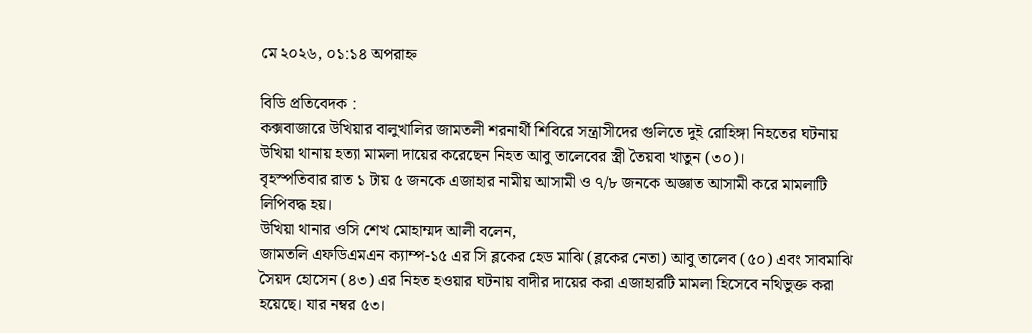মে ২০২৬, ০১:১৪ অপরাহ্ন

বিডি প্রতিবেদক :
কক্সবাজারে উখিয়ার বালুখালির জামতলী শরনার্থী শিবিরে সন্ত্রাসীদের গুলিতে দুই রোহিঙ্গা নিহতের ঘটনায় উখিয়া থানায় হত্যা মামলা দায়ের করেছেন নিহত আবু তালেবের স্ত্রী তৈয়বা খাতুন (৩০)।
বৃহস্পতিবার রাত ১ টায় ৫ জনকে এজাহার নামীয় আসামী ও ৭/৮ জনকে অজ্ঞাত আসামী করে মামলাটি লিপিবদ্ধ হয়।
উখিয়া থানার ওসি শেখ মোহাম্মদ আলী বলেন,
জামতলি এফডিএমএন ক্যাম্প-১৫ এর সি ব্লকের হেড মাঝি (ব্লকের নেতা) আবু তালেব (৫০) এবং সাবমাঝি সৈয়দ হোসেন (৪৩) এর নিহত হওয়ার ঘটনায় বাদীর দায়ের করা এজাহারটি মামলা হিসেবে নথিভুক্ত করা হয়েছে। যার নম্বর ৫৩।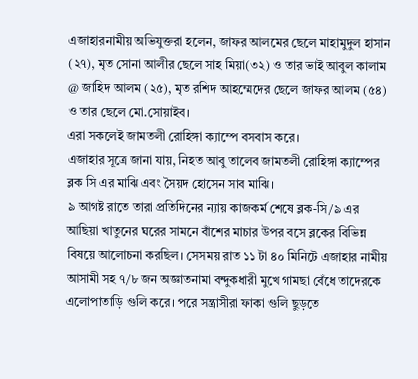এজাহারনামীয় অভিযুক্তরা হলেন, জাফর আলমের ছেলে মাহামুদুল হাসান (২৭), মৃত সোনা আলীর ছেলে সাহ মিয়া(৩২) ও তার ভাই আবুল কালাম @ জাহিদ আলম (২৫), মৃত রশিদ আহম্মেদের ছেলে জাফর আলম (৫৪) ও তার ছেলে মো.সোয়াইব।
এরা সকলেই জামতলী রোহিঙ্গা ক্যাম্পে বসবাস করে।
এজাহার সূত্রে জানা যায়, নিহত আবু তালেব জামতলী রোহিঙ্গা ক্যাম্পের ব্লক সি এর মাঝি এবং সৈয়দ হোসেন সাব মাঝি।
৯ আগষ্ট রাতে তারা প্রতিদিনের ন্যায় কাজকর্ম শেষে ব্লক-সি/৯ এর আছিয়া খাতুনের ঘরের সামনে বাঁশের মাচার উপর বসে ব্লকের বিভিন্ন বিষয়ে আলোচনা করছিল। সেসময় রাত ১১ টা ৪০ মিনিটে এজাহার নামীয় আসামী সহ ৭/৮ জন অজ্ঞাতনামা বন্দুকধারী মুখে গামছা বেঁধে তাদেরকে এলোপাতাড়ি গুলি করে। পরে সন্ত্রাসীরা ফাকা গুলি ছুড়তে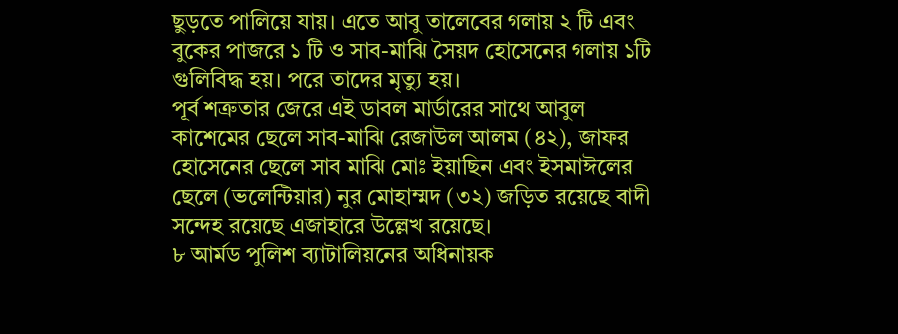ছুড়তে পালিয়ে যায়। এতে আবু তালেবের গলায় ২ টি এবং বুকের পাজরে ১ টি ও সাব-মাঝি সৈয়দ হোসেনের গলায় ১টি গুলিবিদ্ধ হয়। পরে তাদের মৃত্যু হয়।
পূর্ব শত্রুতার জেরে এই ডাবল মার্ডারের সাথে আবুল কাশেমের ছেলে সাব-মাঝি রেজাউল আলম (৪২), জাফর হোসেনের ছেলে সাব মাঝি মোঃ ইয়াছিন এবং ইসমাঈলের ছেলে (ভলেন্টিয়ার) নুর মোহাম্মদ (৩২) জড়িত রয়েছে বাদী সন্দেহ রয়েছে এজাহারে উল্লেখ রয়েছে।
৮ আর্মড পুলিশ ব্যাটালিয়নের অধিনায়ক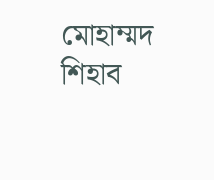মোহাম্মদ শিহাব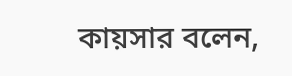কায়সার বলেন,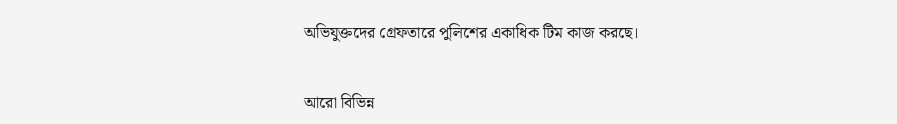অভিযুক্তদের গ্রেফতারে পুলিশের একাধিক টিম কাজ করছে।


আরো বিভিন্ন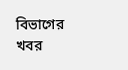বিভাগের খবর